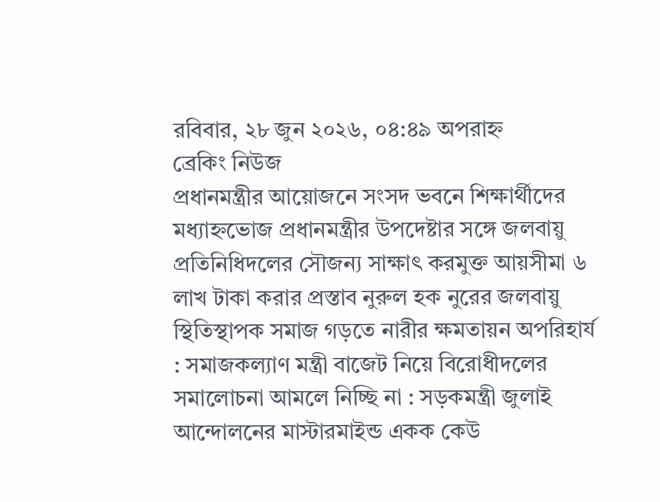রবিবার, ২৮ জুন ২০২৬, ০৪:৪৯ অপরাহ্ন
ব্রেকিং নিউজ
প্রধানমন্ত্রীর আয়োজনে সংসদ ভবনে শিক্ষার্থীদের মধ্যাহ্নভোজ প্রধানমন্ত্রীর উপদেষ্টার সঙ্গে জলবায়ু প্রতিনিধিদলের সৌজন্য সাক্ষাৎ করমুক্ত আয়সীমা ৬ লাখ টাকা করার প্রস্তাব নুরুল হক নুরের জলবায়ু স্থিতিস্থাপক সমাজ গড়তে নারীর ক্ষমতায়ন অপরিহার্য : সমাজকল্যাণ মন্ত্রী বাজেট নিয়ে বিরোধীদলের সমালোচনা আমলে নিচ্ছি না : সড়কমন্ত্রী জুলাই আন্দোলনের মাস্টারমাইন্ড একক কেউ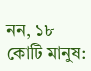নন, ১৮ কোটি মানুষ: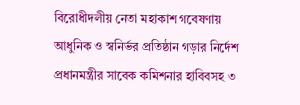বিরোধীদলীয় নেতা মহাকাশ গবেষণায় আধুনিক ও স্বনির্ভর প্রতিষ্ঠান গড়ার নির্দেশ প্রধানমন্ত্রীর সাবেক কমিশনার হাবিবসহ ৩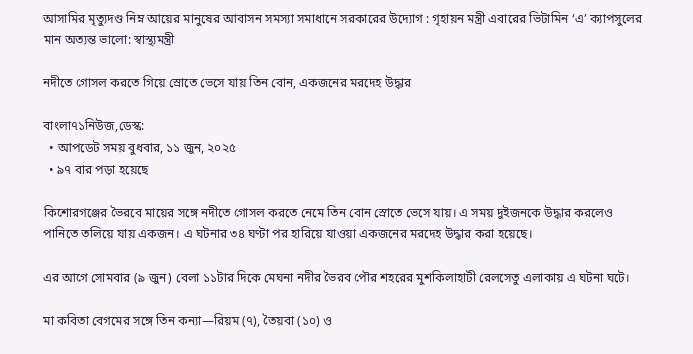আসামির মৃত্যুদণ্ড নিম্ন আয়ের মানুষের আবাসন সমস্যা সমাধানে সরকারের উদ্যোগ : গৃহায়ন মন্ত্রী এবারের ভিটামিন ‘এ’ ক্যাপসুলের মান অত্যন্ত ভালো: স্বাস্থ্যমন্ত্রী

নদীতে গোসল করতে গিয়ে স্রোতে ভেসে যায় তিন বোন, একজনের মরদেহ উদ্ধার

বাংলা৭১নিউজ,ডেস্ক:
  • আপডেট সময় বুধবার, ১১ জুন, ২০২৫
  • ৯৭ বার পড়া হয়েছে

কিশোরগঞ্জের ভৈরবে মায়ের সঙ্গে নদীতে গোসল করতে নেমে তিন বোন স্রোতে ভেসে যায়। এ সময় দুইজনকে উদ্ধার করলেও পানিতে তলিয়ে যায় একজন। এ ঘটনার ৩৪ ঘণ্টা পর হারিয়ে যাওয়া একজনের মরদেহ উদ্ধার করা হয়েছে।

এর আগে সোমবার (৯ জুন) বেলা ১১টার দিকে মেঘনা নদীর ভৈরব পৌর শহরের মুশকিলাহাটী রেলসেতু এলাকায় এ ঘটনা ঘটে।

মা কবিতা বেগমের সঙ্গে তিন কন্যা—রিয়ম (৭), তৈয়বা (১০) ও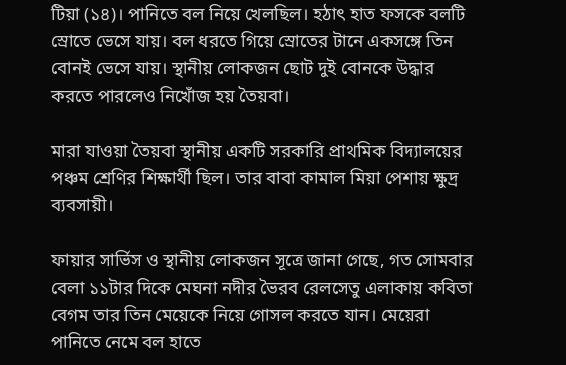টিয়া (১৪)। পানিতে বল নিয়ে খেলছিল। হঠাৎ হাত ফসকে বলটি স্রোতে ভেসে যায়। বল ধরতে গিয়ে স্রোতের টানে একসঙ্গে তিন বোনই ভেসে যায়। স্থানীয় লোকজন ছোট দুই বোনকে উদ্ধার করতে পারলেও নিখোঁজ হয় তৈয়বা।

মারা যাওয়া তৈয়বা স্থানীয় একটি সরকারি প্রাথমিক বিদ্যালয়ের পঞ্চম শ্রেণির শিক্ষার্থী ছিল। তার বাবা কামাল মিয়া পেশায় ক্ষুদ্র ব্যবসায়ী।

ফায়ার সার্ভিস ও স্থানীয় লোকজন সূত্রে জানা গেছে, গত সোমবার বেলা ১১টার দিকে মেঘনা নদীর ভৈরব রেলসেতু এলাকায় কবিতা বেগম তার তিন মেয়েকে নিয়ে গোসল করতে যান। মেয়েরা পানিতে নেমে বল হাতে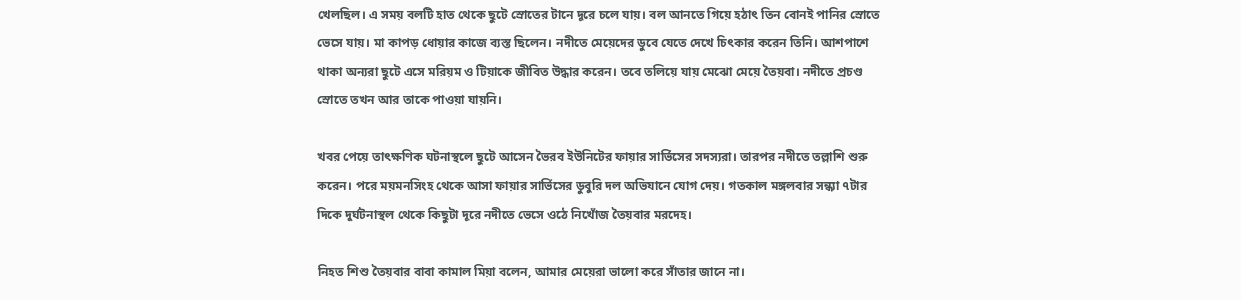খেলছিল। এ সময় বলটি হাত থেকে ছুটে স্রোতের টানে দূরে চলে যায়। বল আনতে গিয়ে হঠাৎ তিন বোনই পানির স্রোতে ভেসে যায়। মা কাপড় ধোয়ার কাজে ব্যস্ত ছিলেন। নদীতে মেয়েদের ডুবে যেতে দেখে চিৎকার করেন তিনি। আশপাশে থাকা অন্যরা ছুটে এসে মরিয়ম ও টিয়াকে জীবিত উদ্ধার করেন। তবে তলিয়ে যায় মেঝো মেয়ে তৈয়বা। নদীতে প্রচণ্ড স্রোতে তখন আর তাকে পাওয়া যায়নি।

খবর পেয়ে তাৎক্ষণিক ঘটনাস্থলে ছুটে আসেন ভৈরব ইউনিটের ফায়ার সার্ভিসের সদস্যরা। তারপর নদীতে তল্লাশি শুরু করেন। পরে ময়মনসিংহ থেকে আসা ফায়ার সার্ভিসের ডুবুরি দল অভিযানে যোগ দেয়। গতকাল মঙ্গলবার সন্ধ্যা ৭টার দিকে দুর্ঘটনাস্থল থেকে কিছুটা দূরে নদীতে ভেসে ওঠে নিখোঁজ তৈয়বার মরদেহ।

নিহত শিশু তৈয়বার বাবা কামাল মিয়া বলেন, আমার মেয়েরা ভালো করে সাঁতার জানে না।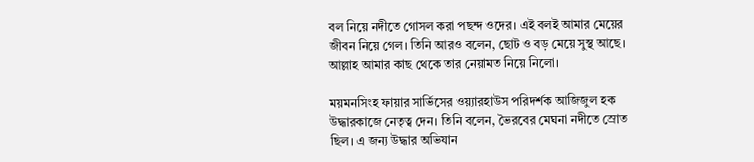বল নিয়ে নদীতে গোসল করা পছন্দ ওদের। এই বলই আমার মেয়ের জীবন নিয়ে গেল। তিনি আরও বলেন, ছোট ও বড় মেয়ে সুস্থ আছে। আল্লাহ আমার কাছ থেকে তার নেয়ামত নিয়ে নিলো।

ময়মনসিংহ ফায়ার সার্ভিসের ওয়্যারহাউস পরিদর্শক আজিজুল হক উদ্ধারকাজে নেতৃত্ব দেন। তিনি বলেন, ভৈরবের মেঘনা নদীতে স্রোত ছিল। এ জন্য উদ্ধার অভিযান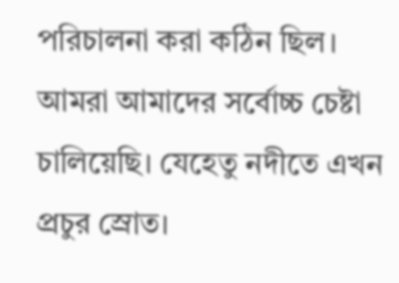পরিচালনা করা কঠিন ছিল। আমরা আমাদের সর্বোচ্চ চেষ্টা চালিয়েছি। যেহেতু নদীতে এখন প্রচুর স্রোত।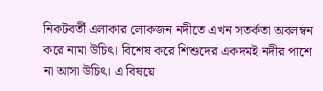নিকটবর্তী এলাকার লোকজন নদীতে এখন সতর্কতা অবলম্বন করে নামা উচিৎ। বিশেষ করে শিশুদের একদমই নদীর পাশে না আসা উচিৎ। এ বিষয়ে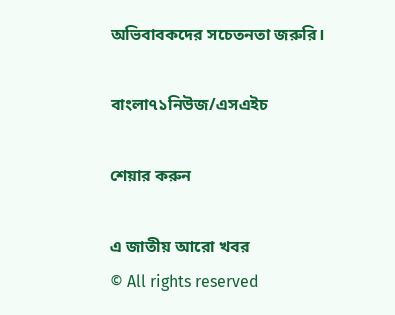অভিবাবকদের সচেতনতা জরুরি।

বাংলা৭১নিউজ/এসএইচ

শেয়ার করুন

এ জাতীয় আরো খবর
© All rights reserved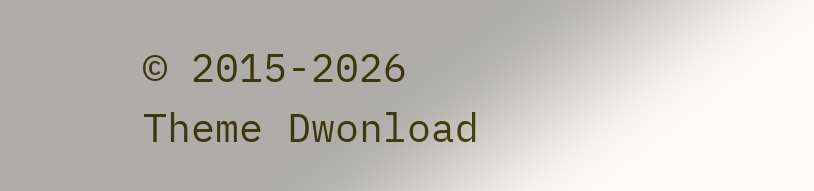© 2015-2026
Theme Dwonload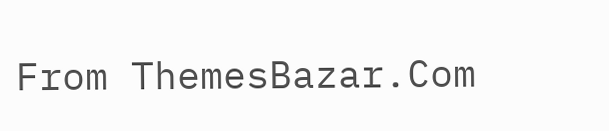From ThemesBazar.Com